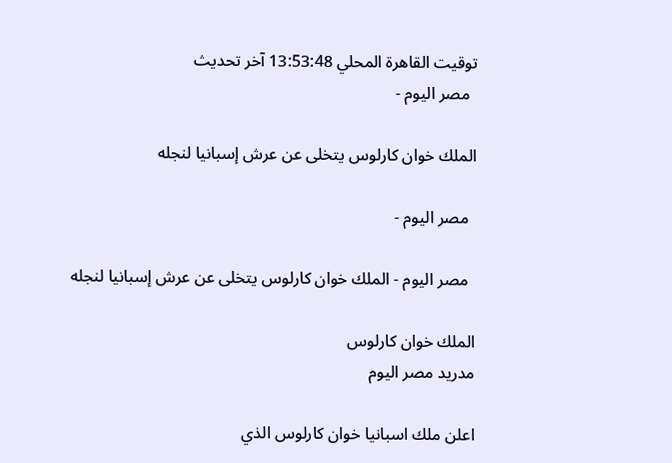توقيت القاهرة المحلي 13:53:48 آخر تحديث
  مصر اليوم -

الملك خوان كارلوس يتخلى عن عرش إسبانيا لنجله

  مصر اليوم -

  مصر اليوم - الملك خوان كارلوس يتخلى عن عرش إسبانيا لنجله

الملك خوان كارلوس
مدريد مصر اليوم

اعلن ملك اسبانيا خوان كارلوس الذي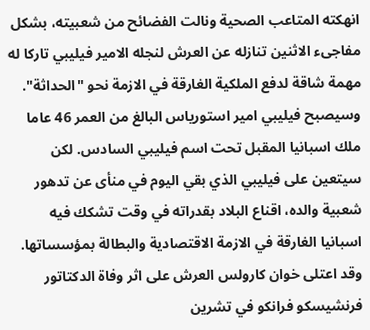انهكته المتاعب الصحية ونالت الفضائح من شعبيته، بشكل مفاجىء الاثنين تنازله عن العرش لنجله الامير فيليبي تاركا له مهمة شاقة لدفع الملكية الغارقة في الازمة نحو "الحداثة".
وسيصبح فيليبي امير استورياس البالغ من العمر 46 عاما ملك اسبانيا المقبل تحت اسم فيليبي السادس. لكن سيتعين على فيليبي الذي بقي اليوم في منأى عن تدهور شعبية والده، اقناع البلاد بقدراته في وقت تشكك فيه اسبانيا الغارقة في الازمة الاقتصادية والبطالة بمؤسساتها.
وقد اعتلى خوان كارولس العرش على اثر وفاة الدكتاتور فرنشيسكو فرانكو في تشرين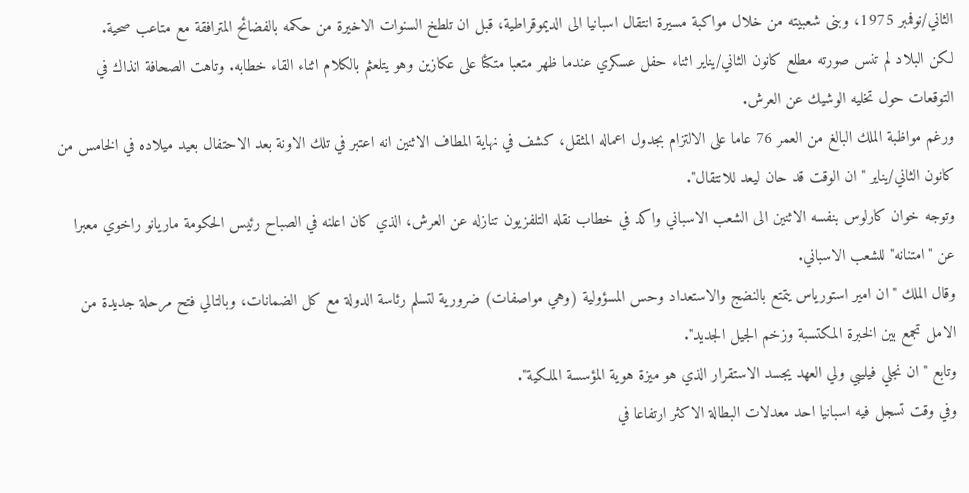الثاني/نوفمبر 1975، وبنى شعبيته من خلال مواكبة مسيرة انتقال اسبانيا الى الديموقراطية، قبل ان تلطخ السنوات الاخيرة من حكمه بالفضائح المترافقة مع متاعب صحية.
لكن البلاد لم تنس صورته مطلع كانون الثاني/يناير اثناء حفل عسكري عندما ظهر متعبا متكئا على عكازين وهو يتلعثم بالكلام اثناء القاء خطابه. وتاهت الصحافة انذاك في التوقعات حول تخليه الوشيك عن العرش.
ورغم مواظبة الملك البالغ من العمر 76 عاما على الالتزام بجدول اعماله المثقل، كشف في نهاية المطاف الاثنين انه اعتبر في تلك الاونة بعد الاحتفال بعيد ميلاده في الخامس من كانون الثاني/يناير "ان الوقت قد حان ليعد للانتقال".
وتوجه خوان كارلوس بنفسه الاثنين الى الشعب الاسباني واكد في خطاب نقله التلفزيون تنازله عن العرش، الذي كان اعلنه في الصباح رئيس الحكومة ماريانو راخوي معبرا عن "امتنانه" للشعب الاسباني.
وقال الملك "ان امير استورياس يتمتع بالنضج والاستعداد وحس المسؤولية (وهي مواصفات) ضرورية لتسلم رئاسة الدولة مع كل الضمانات، وبالتالي فتح مرحلة جديدة من الامل تجمع بين الخبرة المكتسبة وزخم الجيل الجديد".
وتابع "ان نجلي فيليبي ولي العهد يجسد الاستقرار الذي هو ميزة هوية المؤسسة الملكية".
وفي وقت تسجل فيه اسبانيا احد معدلات البطالة الاكثر ارتفاعا في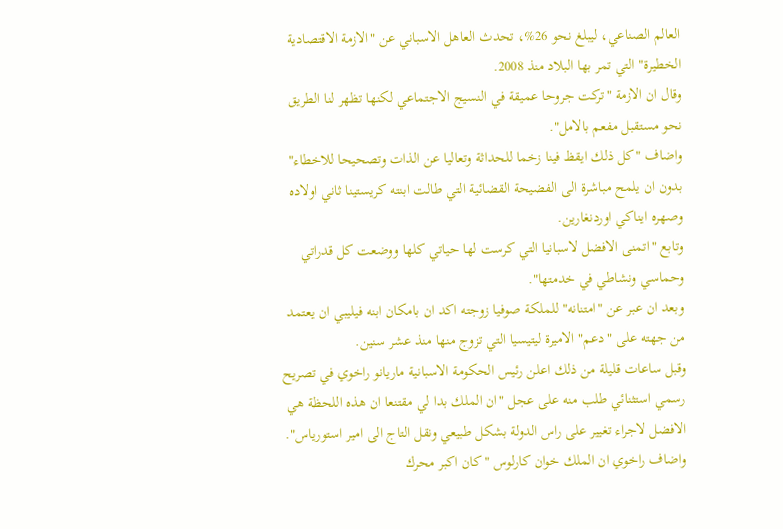العالم الصناعي، ليبلغ نحو 26%، تحدث العاهل الاسباني عن "الازمة الاقتصادية الخطيرة" التي تمر بها البلاد منذ 2008.
وقال ان الازمة "تركت جروحا عميقة في النسيج الاجتماعي لكنها تظهر لنا الطريق نحو مستقبل مفعم بالامل".
واضاف "كل ذلك ايقظ فينا زخما للحداثة وتعاليا عن الذات وتصحيحا للاخطاء" بدون ان يلمح مباشرة الى الفضيحة القضائية التي طالت ابنته كريستينا ثاني اولاده وصهره ايناكي اوردنغارين.
وتابع "اتمنى الافضل لاسبانيا التي كرست لها حياتي كلها ووضعت كل قدراتي وحماسي ونشاطي في خدمتها".
وبعد ان عبر عن "امتنانه" للملكة صوفيا زوجته اكد ان بامكان ابنه فيليبي ان يعتمد من جهته على "دعم" الاميرة ليتيسيا التي تزوج منها منذ عشر سنين.
وقبل ساعات قليلة من ذلك اعلن رئيس الحكومة الاسبانية ماريانو راخوي في تصريح رسمي استثنائي طلب منه على عجل "ان الملك بدا لي مقتنعا ان هذه اللحظة هي الافضل لاجراء تغيير على راس الدولة بشكل طبيعي ونقل التاج الى امير استورياس".
واضاف راخوي ان الملك خوان كارلوس "كان اكبر محرك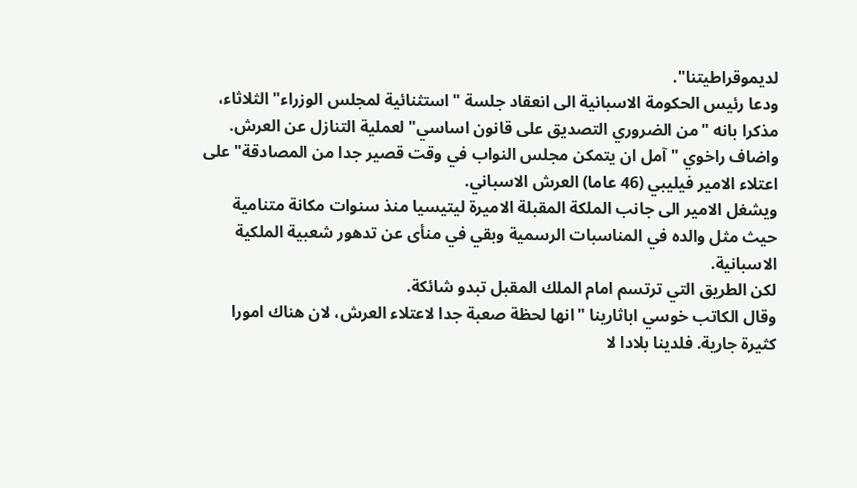لديموقراطيتنا".
ودعا رئيس الحكومة الاسبانية الى انعقاد جلسة "استثنائية لمجلس الوزراء" الثلاثاء، مذكرا بانه "من الضروري التصديق على قانون اساسي" لعملية التنازل عن العرش.
واضاف راخوي "آمل ان يتمكن مجلس النواب في وقت قصير جدا من المصادقة" على اعتلاء الامير فيليبي (46 عاما) العرش الاسباني.
ويشغل الامير الى جانب الملكة المقبلة الاميرة ليتيسيا منذ سنوات مكانة متنامية حيث مثل والده في المناسبات الرسمية وبقي في منأى عن تدهور شعبية الملكية الاسبانية.
لكن الطريق التي ترتسم امام الملك المقبل تبدو شائكة.
وقال الكاتب خوسي اباثارينا "انها لحظة صعبة جدا لاعتلاء العرش، لان هناك امورا كثيرة جارية. فلدينا بلادا لا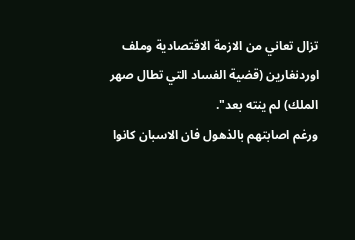تزال تعاني من الازمة الاقتصادية وملف اوردنغارين (قضية الفساد التي تطال صهر الملك) لم ينته بعد".
ورغم اصابتهم بالذهول فان الاسبان كانوا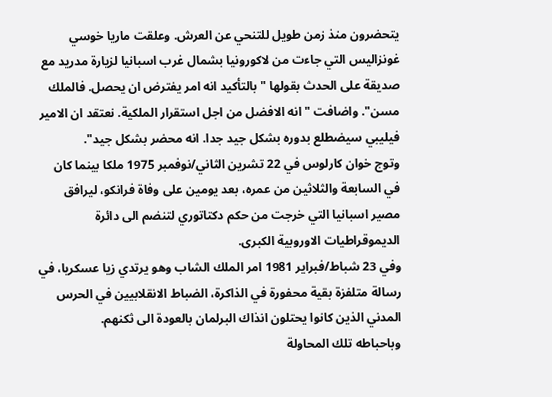يتحضرون منذ زمن طويل للتنحي عن العرش. وعلقت ماريا خوسي غونزاليس التي جاءت من لاكورونيا بشمال غرب اسبانيا لزيارة مدريد مع صديقة على الحدث بقولها "بالتأكيد انه امر يفترض ان يحصل. فالملك مسن". واضافت "انه الافضل من اجل استقرار الملكية. نعتقد ان الامير فيليبي سيضطلع بدوره بشكل جيد جدا. انه محضر بشكل جيد".
وتوج خوان كارلوس في 22 تشرين الثاني/نوفمبر 1975 ملكا بينما كان في السابعة والثلاثين من عمره، بعد يومين على وفاة فرانكو، ليرافق مصير اسبانيا التي خرجت من حكم دكتاتوري لتنضم الى دائرة الديموقراطيات الاوروبية الكبرى.
وفي 23 شباط/فبراير 1981 امر الملك الشاب وهو يرتدي زيا عسكريا، في رسالة متلفزة بقية محفورة في الذاكرة، الضباط الانقلابيين في الحرس المدني الذين كانوا يحتلون انذاك البرلمان بالعودة الى ثكنهم.
وباحباطه تلك المحاولة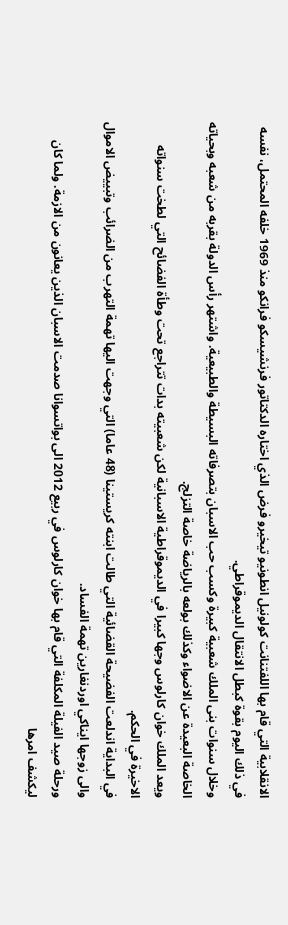الانقلابية التي قام بها اللفتنانت كولونيل انطونيو تيخيرو فرض الذي اختاره الدكتاتور فرنشيسكو فرانكو منذ 1969 خلفه المحتمل، نفسه في ذلك اليوم بقوة كبطل الانتقال الديموقراطي.
وخلال سنوات بنى الملك شعبية كبيرة وكسب حب الاسبان بتصرفاته البسيطة والطبيعية. واشتهر رأس الدولة بقربه من شعبه وبحياته الخاصة البعيدة عن الاضواء وكذلك بولعه بالرياضة خاصة التزلج.
ويعد الملك خوان كارلوس وجها كبيرا في الديموقراطية الاسبانية لكن شعبيته بدات تتراجع تحت وطأة الفضائح التي لطخت سنواته الاخيرة في الحكم.
في البداية اندلعت الفضيحة القضائية التي طالت ابنته كريستينا (48 عاما) التي وجهت اليها تهمة التهرب من الضرائب وتبييض الاموال والى زوجها ايناكي اوردنغارين تهمة الفساد.
ورحلة صيد الفيلة المكلفة التي قام بها خوان كارلوس في ربيع 2012 الى بواتسوانا صدمت الاسبان الذين يعانون من الازمة. ولما كان ليكشف امرها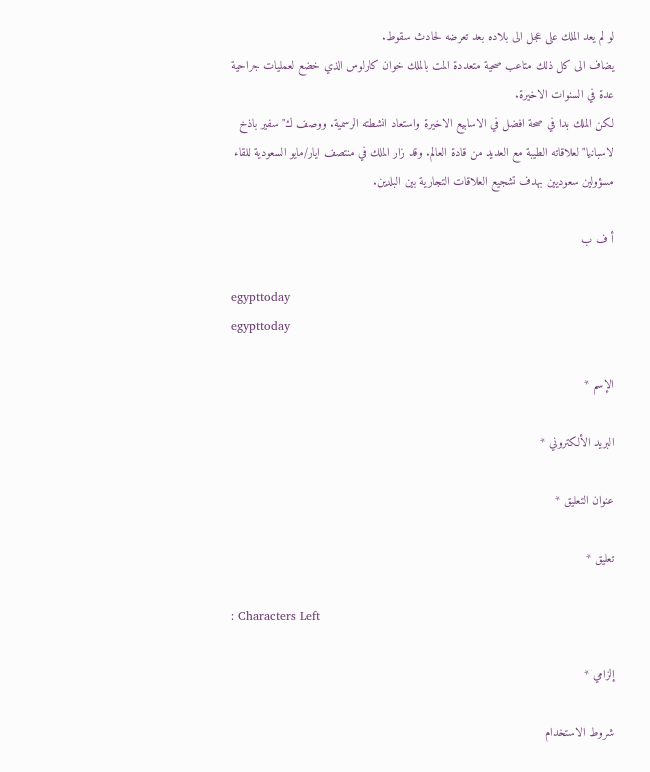لو لم يعد الملك على عجل الى بلاده بعد تعرضه لحادث سقوط.
يضاف الى كل ذلك متاعب صحية متعددة المت بالملك خوان كارلوس الذي خضع لعمليات جراحية عدة في السنوات الاخيرة.
لكن الملك بدا في صحة افضل في الاسابيع الاخيرة واستعاد انشطته الرسمية. ووصف ك"سفير باذخ لاسبانيا" لعلاقاته الطيبة مع العديد من قادة العالم. وقد زار الملك في منتصف ايار/مايو السعودية للقاء مسؤولين سعوديين بهدف تشجيع العلاقات التجارية بين البلدين.

أ ف ب

egypttoday
egypttoday

الإسم *

البريد الألكتروني *

عنوان التعليق *

تعليق *

: Characters Left

إلزامي *

شروط الاستخدام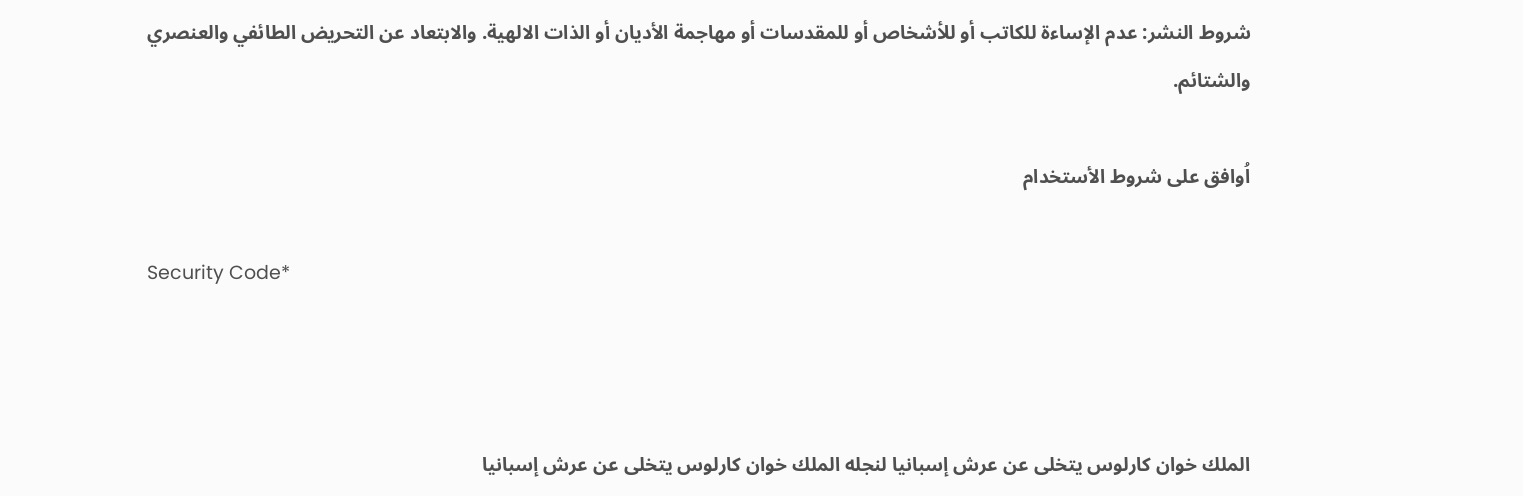شروط النشر: عدم الإساءة للكاتب أو للأشخاص أو للمقدسات أو مهاجمة الأديان أو الذات الالهية. والابتعاد عن التحريض الطائفي والعنصري والشتائم.

اُوافق على شروط الأستخدام

Security Code*



الملك خوان كارلوس يتخلى عن عرش إسبانيا لنجله الملك خوان كارلوس يتخلى عن عرش إسبانيا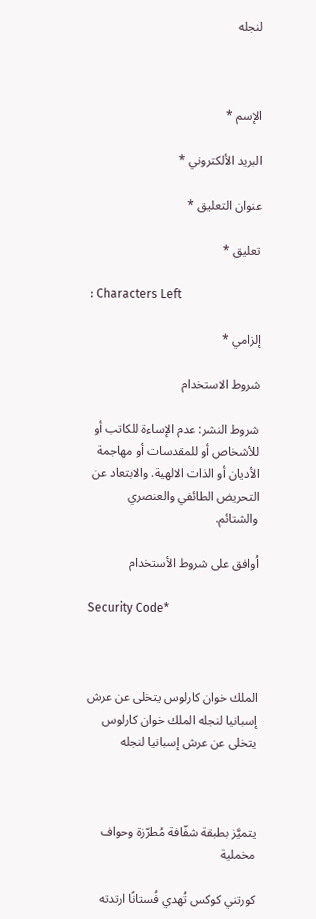لنجله



الإسم *

البريد الألكتروني *

عنوان التعليق *

تعليق *

: Characters Left

إلزامي *

شروط الاستخدام

شروط النشر: عدم الإساءة للكاتب أو للأشخاص أو للمقدسات أو مهاجمة الأديان أو الذات الالهية. والابتعاد عن التحريض الطائفي والعنصري والشتائم.

اُوافق على شروط الأستخدام

Security Code*



الملك خوان كارلوس يتخلى عن عرش إسبانيا لنجله الملك خوان كارلوس يتخلى عن عرش إسبانيا لنجله



يتميَّز بطبقة شفّافة مُطرّزة وحواف مخملية

كورتني كوكس تُهدي فُستانًا ارتدته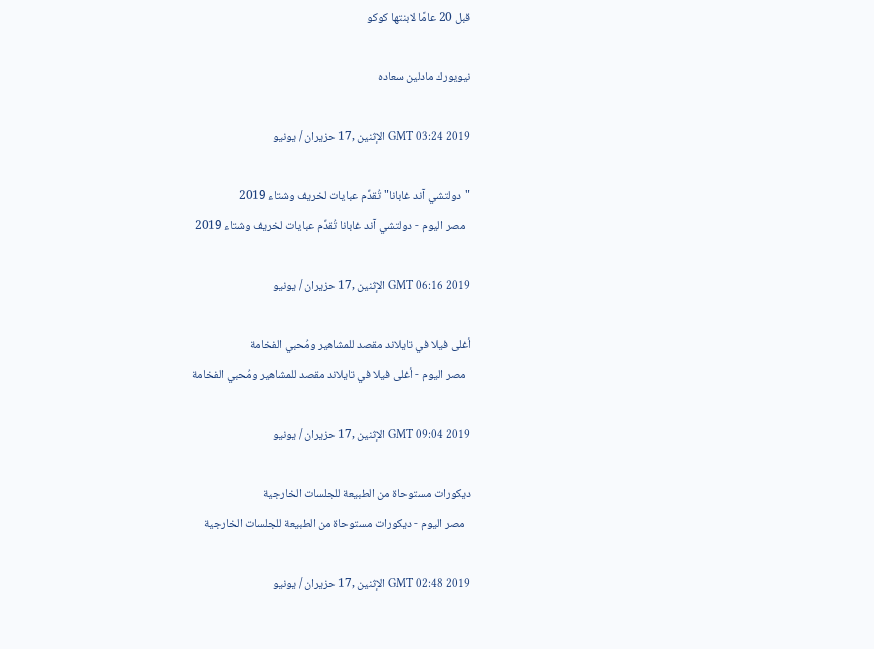قبل 20 عامًا لابنتها كوكو

نيويورك مادلين سعاده

GMT 03:24 2019 الإثنين ,17 حزيران / يونيو

"دولتشي آند غابانا" تُقدِّم عبايات لخريف وشتاء 2019
  مصر اليوم - دولتشي آند غابانا تُقدِّم عبايات لخريف وشتاء 2019

GMT 06:16 2019 الإثنين ,17 حزيران / يونيو

أغلى فيلا في تايلاند مقصد للمشاهير ومُحبي الفخامة
  مصر اليوم - أغلى فيلا في تايلاند مقصد للمشاهير ومُحبي الفخامة

GMT 09:04 2019 الإثنين ,17 حزيران / يونيو

ديكورات مستوحاة من الطبيعة للجلسات الخارجية
  مصر اليوم - ديكورات مستوحاة من الطبيعة للجلسات الخارجية

GMT 02:48 2019 الإثنين ,17 حزيران / يونيو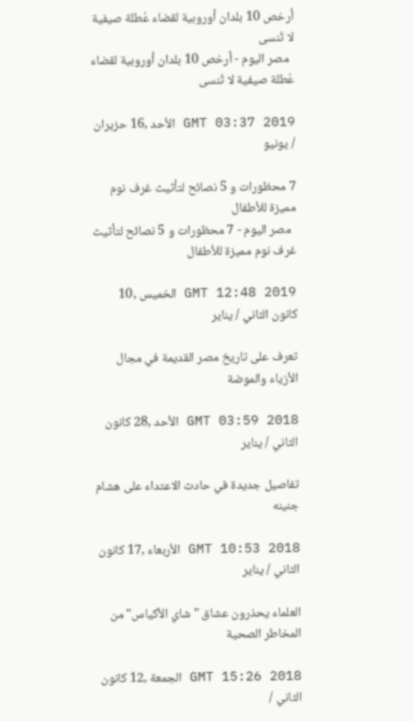أرخص 10 بلدان أوروبية لقضاء عُطلة صيفية لا تُنسى
  مصر اليوم - أرخص 10 بلدان أوروبية لقضاء عُطلة صيفية لا تُنسى

GMT 03:37 2019 الأحد ,16 حزيران / يونيو

7 محظورات و 5 نصائح لتأثيث غرف نوم مميزة للأطفال
  مصر اليوم - 7 محظورات و 5 نصائح لتأثيث غرف نوم مميزة للأطفال

GMT 12:48 2019 الخميس ,10 كانون الثاني / يناير

تعرف على تاريخ مصر القديمة في مجال الأزياء والموضة

GMT 03:59 2018 الأحد ,28 كانون الثاني / يناير

تفاصيل جديدة في حادث الاعتداء على هشام جنينه

GMT 10:53 2018 الأربعاء ,17 كانون الثاني / يناير

العلماء يحذرون عشاق "شاي الأكياس" من المخاطر الصحية

GMT 15:26 2018 الجمعة ,12 كانون الثاني /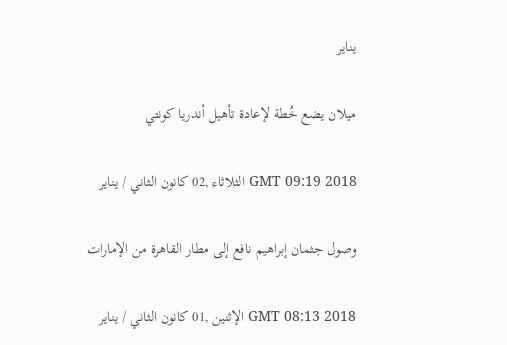يناير

ميلان يضع خُطة لإعادة تأهيل أندريا كونتي

GMT 09:19 2018 الثلاثاء ,02 كانون الثاني / يناير

وصول جثمان إبراهيم نافع إلى مطار القاهرة من الإمارات

GMT 08:13 2018 الإثنين ,01 كانون الثاني / يناير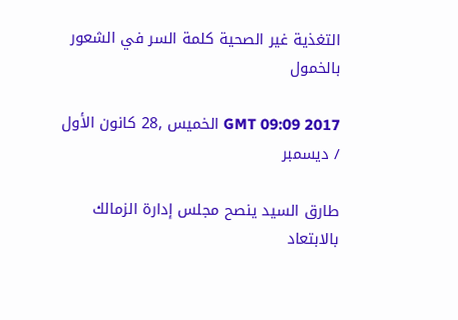التغذية غير الصحية كلمة السر في الشعور بالخمول

GMT 09:09 2017 الخميس ,28 كانون الأول / ديسمبر

طارق السيد ينصح مجلس إدارة الزمالك بالابتعاد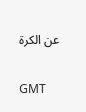عن الكرة

GMT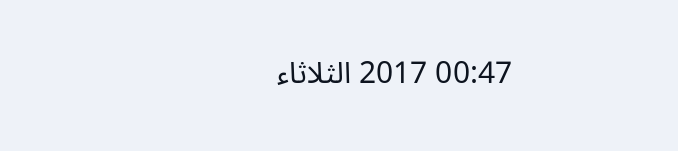00:47 2017 الثلاثاء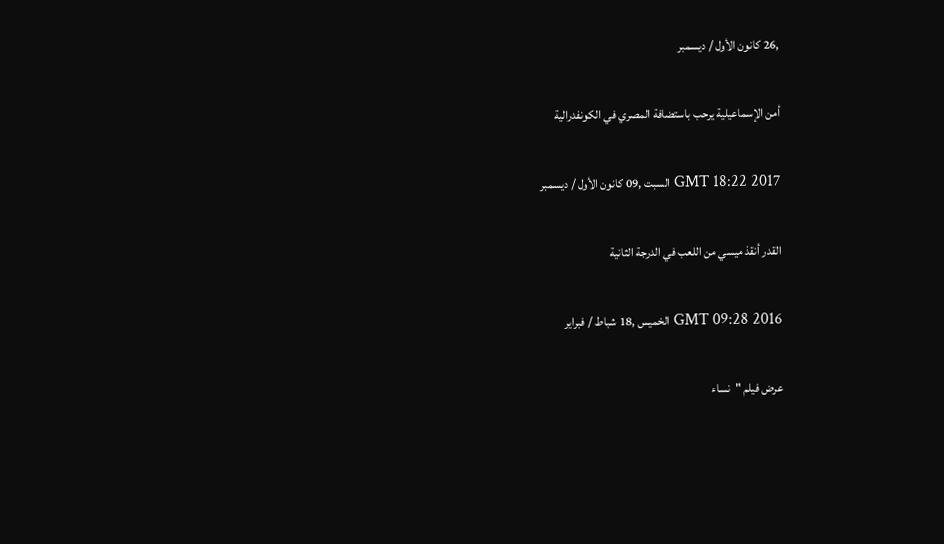,26 كانون الأول / ديسمبر

أمن الإسماعيلية يرحب باستضافة المصري في الكونفدرالية

GMT 18:22 2017 السبت ,09 كانون الأول / ديسمبر

القدر أنقذ ميسي من اللعب في الدرجة الثانية

GMT 09:28 2016 الخميس ,18 شباط / فبراير

عرض فيلم "نساء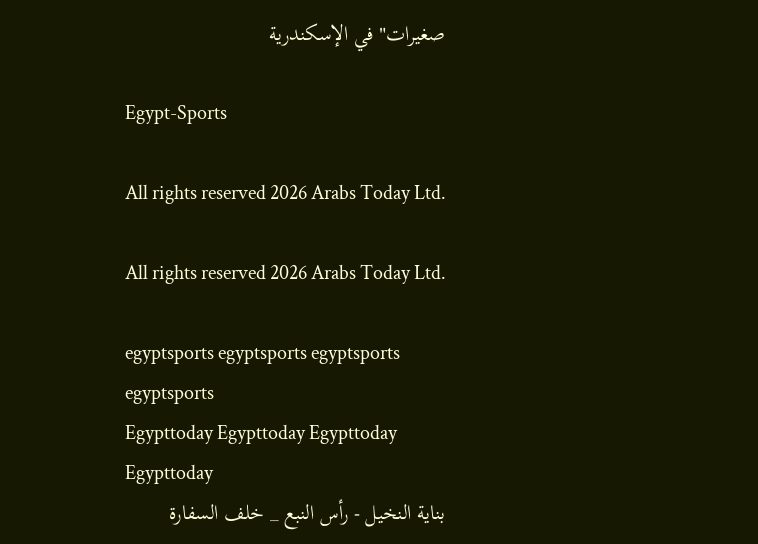صغيرات" في الإسكندرية

Egypt-Sports

All rights reserved 2026 Arabs Today Ltd.

All rights reserved 2026 Arabs Today Ltd.

egyptsports egyptsports egyptsports egyptsports
Egypttoday Egypttoday Egypttoday
Egypttoday
بناية النخيل - رأس النبع _ خلف السفارة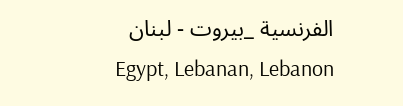الفرنسية _بيروت - لبنان
Egypt, Lebanan, Lebanon